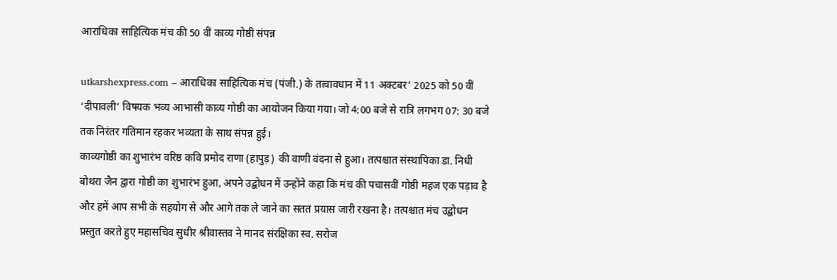आराधिका साहित्यिक मंच की 50 वीं काव्य गोष्ठी संपन्न

utkarshexpress.com – आराधिका साहित्यिक मंच (पंजी.) के तत्वावधान में 11 अक्टबर’ 2025 को 50 वीं ‘दीपावली’ विषयक भव्य आभासी काव्य गोष्ठी का आयोजन किया गया। जो 4:00 बजे से रात्रि लगभग 07: 30 बजे तक निरंतर गतिमान रहकर भव्यता के साथ संपन्न हुई।
काव्यगोष्ठी का शुभारंभ वरिष्ठ कवि प्रमोद राणा (हापुड़) की वाणी वंदना से हुआ। तत्पश्चात संस्थापिका डा. निधी बोथरा जैन द्वारा गोष्ठी का शुभारंभ हुआ, अपने उद्बोधन में उन्होंने कहा कि मंच की पचासवीं गोष्ठी महज एक पड़ाव है और हमें आप सभी के सहयोग से और आगे तक ले जाने का सतत प्रयास जारी रखना है। तत्पश्चात मंच उद्बोधन प्रस्तुत करते हुए महासचिव सुधीर श्रीवास्तव ने मानद संरक्षिका स्व. सरोज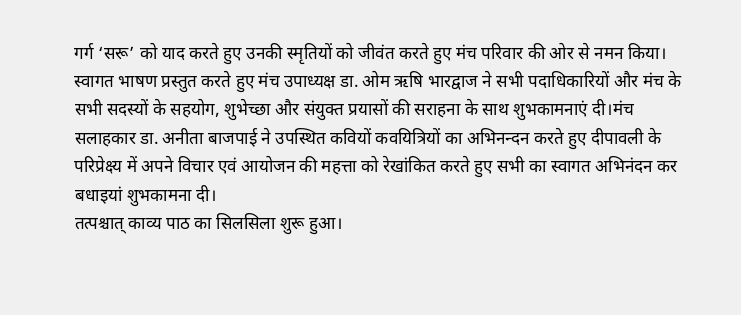गर्ग ‘सरू’ को याद करते हुए उनकी स्मृतियों को जीवंत करते हुए मंच परिवार की ओर से नमन किया। स्वागत भाषण प्रस्तुत करते हुए मंच उपाध्यक्ष डा. ओम ऋषि भारद्वाज ने सभी पदाधिकारियों और मंच के सभी सदस्यों के सहयोग, शुभेच्छा और संयुक्त प्रयासों की सराहना के साथ शुभकामनाएं दी।मंच सलाहकार डा. अनीता बाजपाई ने उपस्थित कवियों कवयित्रियों का अभिनन्दन करते हुए दीपावली के परिप्रेक्ष्य में अपने विचार एवं आयोजन की महत्ता को रेखांकित करते हुए सभी का स्वागत अभिनंदन कर बधाइयां शुभकामना दी।
तत्पश्चात् काव्य पाठ का सिलसिला शुरू हुआ।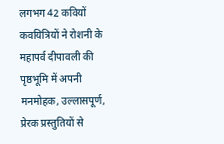लगभग 42 कवियों कवयित्रियों ने रोशनी के महापर्व दीपावली की पृष्ठभूमि में अपनी मनमोहक, उल्लासपूर्ण, प्रेरक प्रस्तुतियों से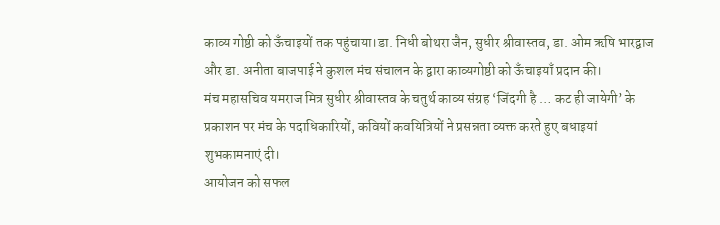काव्य गोष्ठी को ऊँचाइयों तक पहुंचाया।डा. निधी बोथरा जैन, सुधीर श्रीवास्तव, डा. ओम ऋषि भारद्वाज और डा. अनीता बाजपाई ने कुशल मंच संचालन के द्वारा काव्यगोष्ठी को ऊँचाइयाँ प्रदान की।
मंच महासचिव यमराज मित्र सुधीर श्रीवास्तव के चतुर्थ काव्य संग्रह ‘जिंदगी है … कट ही जायेगी’ के प्रकाशन पर मंच के पदाधिकारियों, कवियों कवयित्रियों ने प्रसन्नता व्यक्त करते हुए बधाइयां शुभकामनाएं दी।
आयोजन को सफल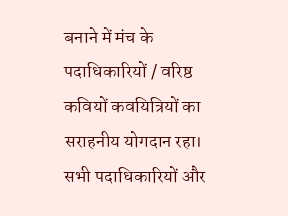बनाने में मंच के पदाधिकारियों / वरिष्ठ कवियों कवयित्रियों का सराहनीय योगदान रहा। सभी पदाधिकारियों और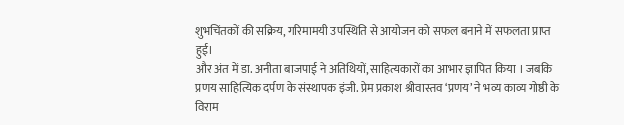शुभचिंतकों की सक्रिय, गरिमामयी उपस्थिति से आयोजन को सफल बनाने में सफलता प्राप्त हुई।
और अंत में डा. अनीता बाजपाई ने अतिथियों, साहित्यकारों का आभार ज्ञापित किया । जबकि प्रणय साहित्यिक दर्पण के संस्थापक इंजी. प्रेम प्रकाश श्रीवास्तव ‘प्रणय’ ने भव्य काव्य गोष्ठी के विराम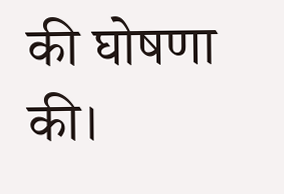की घोषणा की।